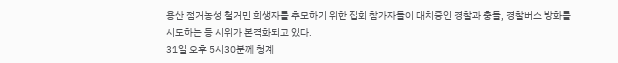용산 점거농성 철거민 희생자를 추모하기 위한 집회 참가자들이 대치중인 경찰과 충돌, 경찰버스 방화를 시도하는 등 시위가 본격화되고 있다.
31일 오후 5시30분께 청계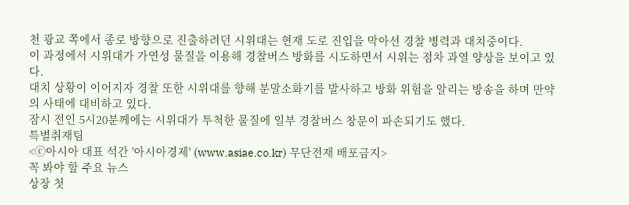천 광교 쪽에서 종로 방향으로 진출하려던 시위대는 현재 도로 진입을 막아선 경찰 병력과 대치중이다.
이 과정에서 시위대가 가연성 물질을 이용해 경찰버스 방화를 시도하면서 시위는 점차 과열 양상을 보이고 있다.
대치 상황이 이어지자 경찰 또한 시위대를 향해 분말소화기를 발사하고 방화 위험을 알리는 방송을 하며 만약의 사태에 대비하고 있다.
잠시 전인 5시20분께에는 시위대가 투척한 물질에 일부 경찰버스 창문이 파손되기도 했다.
특별취재팀
<ⓒ아시아 대표 석간 '아시아경제' (www.asiae.co.kr) 무단전재 배포금지>
꼭 봐야 할 주요 뉴스
상장 첫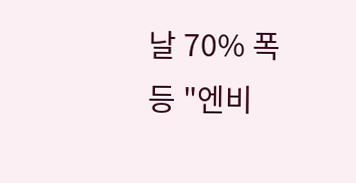날 70% 폭등 "엔비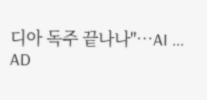디아 독주 끝나나"…AI ...
AD